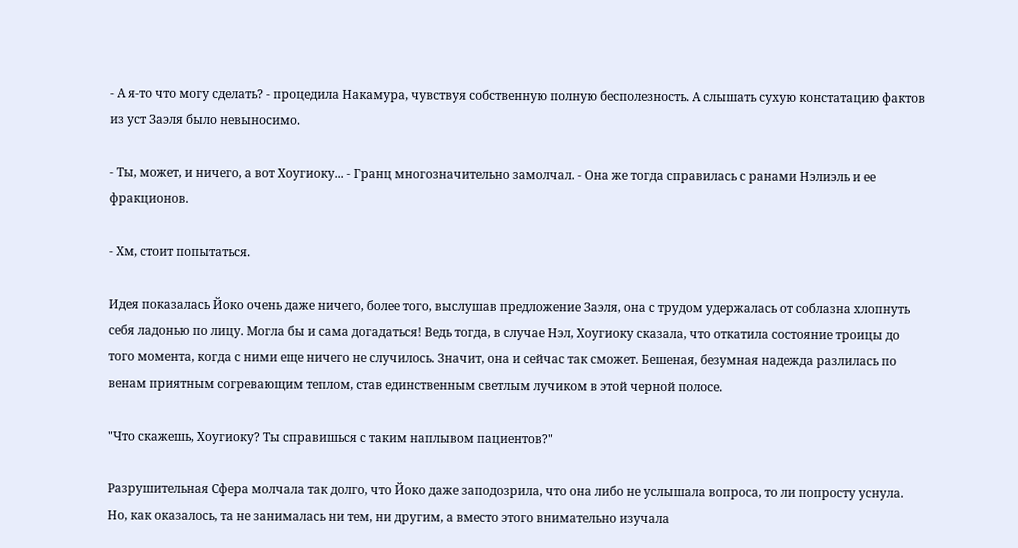- А я-то что могу сделать? - процедила Накамура, чувствуя собственную полную бесполезность. А слышать сухую констатацию фактов из уст Заэля было невыносимо.

- Ты, может, и ничего, а вот Хоугиоку... - Гранц многозначительно замолчал. - Она же тогда справилась с ранами Нэлиэль и ее фракционов.

- Хм, стоит попытаться.

Идея показалась Йоко очень даже ничего, более того, выслушав предложение Заэля, она с трудом удержалась от соблазна хлопнуть себя ладонью по лицу. Могла бы и сама догадаться! Ведь тогда, в случае Нэл, Хоугиоку сказала, что откатила состояние троицы до того момента, когда с ними еще ничего не случилось. Значит, она и сейчас так сможет. Бешеная, безумная надежда разлилась по венам приятным согревающим теплом, став единственным светлым лучиком в этой черной полосе.

"Что скажешь, Хоугиоку? Ты справишься с таким наплывом пациентов?"

Разрушительная Сфера молчала так долго, что Йоко даже заподозрила, что она либо не услышала вопроса, то ли попросту уснула. Но, как оказалось, та не занималась ни тем, ни другим, а вместо этого внимательно изучала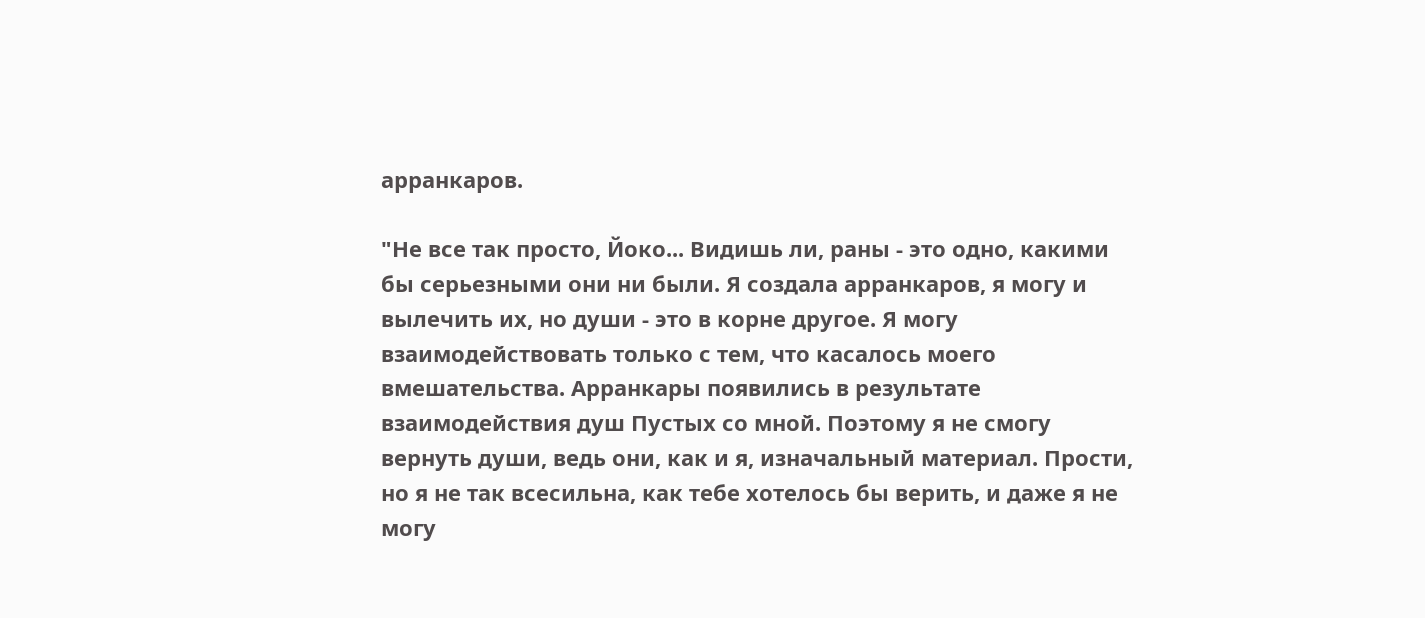арранкаров.

"Не все так просто, Йоко... Видишь ли, раны - это одно, какими бы серьезными они ни были. Я создала арранкаров, я могу и вылечить их, но души - это в корне другое. Я могу взаимодействовать только с тем, что касалось моего вмешательства. Арранкары появились в результате взаимодействия душ Пустых со мной. Поэтому я не смогу вернуть души, ведь они, как и я, изначальный материал. Прости, но я не так всесильна, как тебе хотелось бы верить, и даже я не могу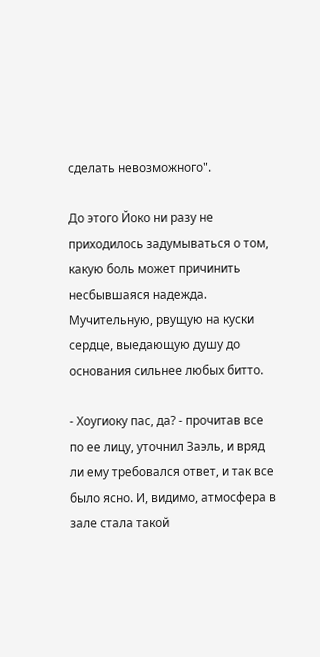сделать невозможного".

До этого Йоко ни разу не приходилось задумываться о том, какую боль может причинить несбывшаяся надежда. Мучительную, рвущую на куски сердце, выедающую душу до основания сильнее любых битто.

- Хоугиоку пас, да? - прочитав все по ее лицу, уточнил Заэль, и вряд ли ему требовался ответ, и так все было ясно. И, видимо, атмосфера в зале стала такой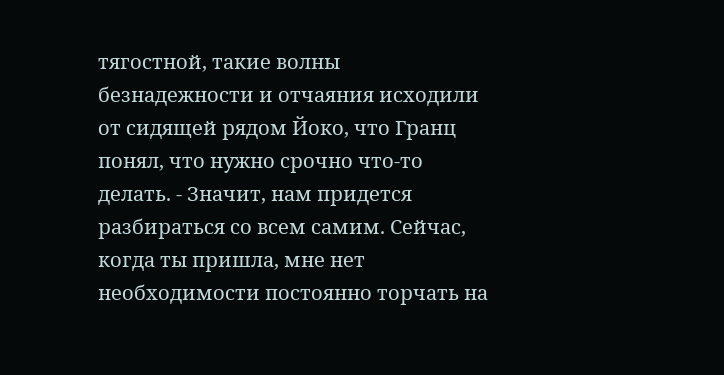тягостной, такие волны безнадежности и отчаяния исходили от сидящей рядом Йоко, что Гранц понял, что нужно срочно что-то делать. - Значит, нам придется разбираться со всем самим. Сейчас, когда ты пришла, мне нет необходимости постоянно торчать на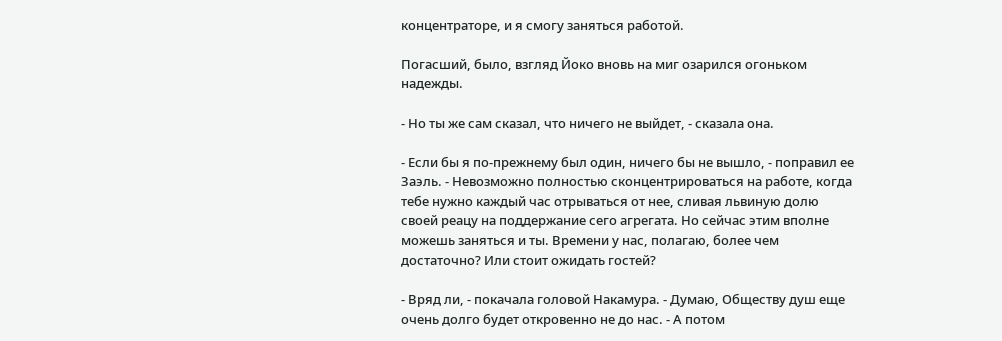концентраторе, и я смогу заняться работой.

Погасший, было, взгляд Йоко вновь на миг озарился огоньком надежды.

- Но ты же сам сказал, что ничего не выйдет, - сказала она.

- Если бы я по-прежнему был один, ничего бы не вышло, - поправил ее Заэль. - Невозможно полностью сконцентрироваться на работе, когда тебе нужно каждый час отрываться от нее, сливая львиную долю своей реацу на поддержание сего агрегата. Но сейчас этим вполне можешь заняться и ты. Времени у нас, полагаю, более чем достаточно? Или стоит ожидать гостей?

- Вряд ли, - покачала головой Накамура. - Думаю, Обществу душ еще очень долго будет откровенно не до нас. - А потом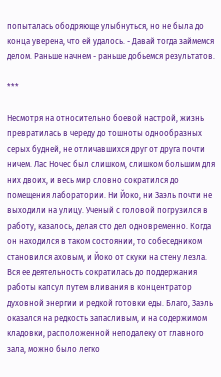попыталась ободряюще улыбнуться, но не была до конца уверена, что ей удалось. - Давай тогда займемся делом. Раньше начнем - раньше добьемся результатов.

***

Несмотря на относительно боевой настрой, жизнь превратилась в череду до тошноты однообразных серых будней, не отличавшихся друг от друга почти ничем. Лас Ночес был слишком, слишком большим для них двоих, и весь мир словно сократился до помещения лаборатории. Ни Йоко, ни Заэль почти не выходили на улицу. Ученый с головой погрузился в работу, казалось, делая сто дел одновременно. Когда он находился в таком состоянии, то собеседником становился аховым, и Йоко от скуки на стену лезла. Вся ее деятельность сократилась до поддержания работы капсул путем вливания в концентратор духовной энергии и редкой готовки еды. Благо, Заэль оказался на редкость запасливым, и на содержимом кладовки, расположенной неподалеку от главного зала, можно было легко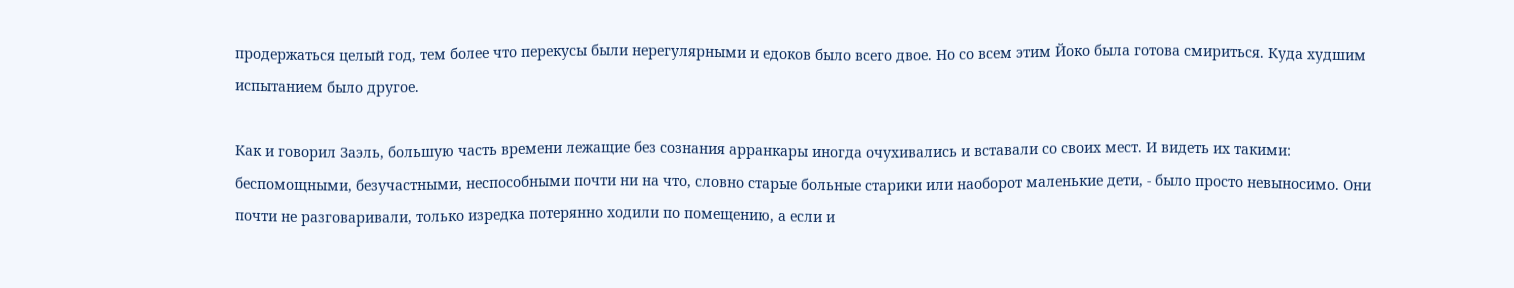продержаться целый год, тем более что перекусы были нерегулярными и едоков было всего двое. Но со всем этим Йоко была готова смириться. Куда худшим испытанием было другое.

Как и говорил Заэль, большую часть времени лежащие без сознания арранкары иногда очухивались и вставали со своих мест. И видеть их такими: беспомощными, безучастными, неспособными почти ни на что, словно старые больные старики или наоборот маленькие дети, - было просто невыносимо. Они почти не разговаривали, только изредка потерянно ходили по помещению, а если и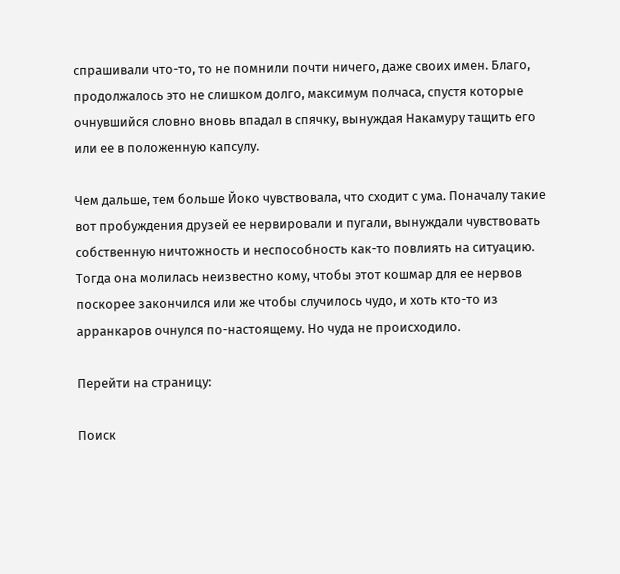спрашивали что-то, то не помнили почти ничего, даже своих имен. Благо, продолжалось это не слишком долго, максимум полчаса, спустя которые очнувшийся словно вновь впадал в спячку, вынуждая Накамуру тащить его или ее в положенную капсулу.

Чем дальше, тем больше Йоко чувствовала, что сходит с ума. Поначалу такие вот пробуждения друзей ее нервировали и пугали, вынуждали чувствовать собственную ничтожность и неспособность как-то повлиять на ситуацию. Тогда она молилась неизвестно кому, чтобы этот кошмар для ее нервов поскорее закончился или же чтобы случилось чудо, и хоть кто-то из арранкаров очнулся по-настоящему. Но чуда не происходило.

Перейти на страницу:

Поиск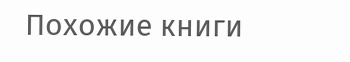Похожие книги